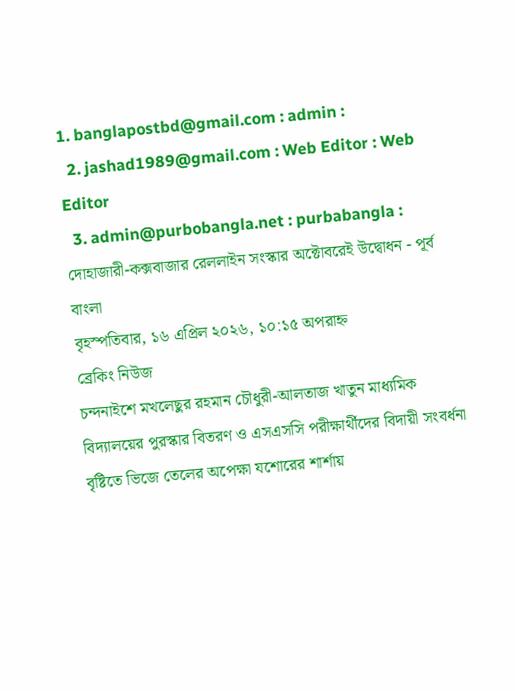1. banglapostbd@gmail.com : admin :
  2. jashad1989@gmail.com : Web Editor : Web Editor
  3. admin@purbobangla.net : purbabangla :
দোহাজারী-কক্সবাজার রেললাইন সংস্কার অক্টোবরেই উদ্বোধন - পূর্ব বাংলা
বৃহস্পতিবার, ১৬ এপ্রিল ২০২৬, ১০:১৫ অপরাহ্ন
ব্রেকিং নিউজ
চন্দনাইশে মখলেছুর রহমান চৌধুরী-আলতাজ খাতুন মাধ্যমিক বিদ্যালয়ের পুরস্কার বিতরণ ও এসএসসি পরীক্ষার্থীদের বিদায়ী সংবর্ধনা বৃষ্টিতে ভিজে তেলের অপেক্ষা যশোরের শার্শায়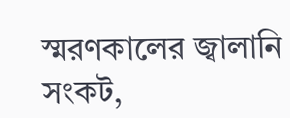স্মরণকালের জ্বালানি সংকট,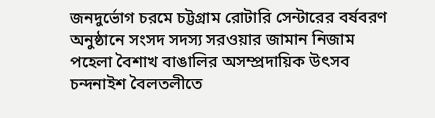জনদুর্ভোগ চরমে চট্টগ্রাম রোটারি সেন্টারের বর্ষবরণ অনুষ্ঠানে সংসদ সদস্য সরওয়ার জামান নিজাম পহেলা বৈশাখ বাঙালির অসম্প্রদায়িক উৎসব চন্দনাইশ বৈলতলীতে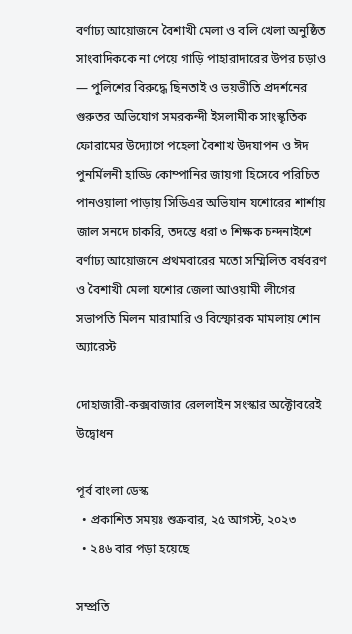বর্ণাঢ্য আয়োজনে বৈশাখী মেলা ও বলি খেলা অনুষ্ঠিত সাংবাদিককে না পেয়ে গাড়ি পাহারাদারের উপর চড়াও — পুলিশের বিরুদ্ধে ছিনতাই ও ভয়ভীতি প্রদর্শনের গুরুতর অভিযোগ সমরকন্দী ইসলামীক সাংস্কৃতিক ফোরামের উদ্যোগে পহেলা বৈশাখ উদযাপন ও ঈদ পুনর্মিলনী হাড্ডি কোম্পানির জায়গা হিসেবে পরিচিত পানওয়ালা পাড়ায় সিডিএর অভিযান যশোরের শার্শায় জাল সনদে চাকরি, তদন্তে ধরা ৩ শিক্ষক চন্দনাইশে বর্ণাঢ্য আয়োজনে প্রথমবারের মতো সম্মিলিত বর্ষবরণ ও বৈশাখী মেলা যশোর জেলা আওয়ামী লীগের সভাপতি মিলন মারামারি ও বিস্ফোরক মামলায় শোন অ্যারেস্ট

দোহাজারী-কক্সবাজার রেললাইন সংস্কার অক্টোবরেই উদ্বোধন

পূর্ব বাংলা ডেস্ক
  • প্রকাশিত সময়ঃ শুক্রবার, ২৫ আগস্ট, ২০২৩
  • ২৪৬ বার পড়া হয়েছে

সম্প্রতি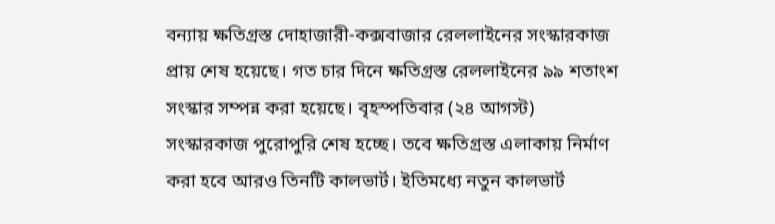বন্যায় ক্ষতিগ্রস্ত দোহাজারী-কক্সবাজার রেললাইনের সংস্কারকাজ প্রায় শেষ হয়েছে। গত চার দিনে ক্ষতিগ্রস্ত রেললাইনের ৯৯ শতাংশ সংস্কার সম্পন্ন করা হয়েছে। বৃহস্পতিবার (২৪ আগস্ট) সংস্কারকাজ পুরোপুরি শেষ হচ্ছে। তবে ক্ষতিগ্রস্ত এলাকায় নির্মাণ করা হবে আরও তিনটি কালভার্ট। ইতিমধ্যে নতুন কালভার্ট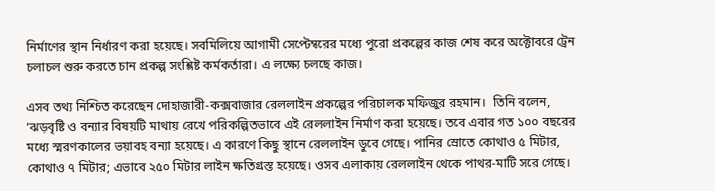নির্মাণের স্থান নির্ধারণ করা হয়েছে। সবমিলিয়ে আগামী সেপ্টেম্বরের মধ্যে পুরো প্রকল্পের কাজ শেষ করে অক্টোবরে ট্রেন চলাচল শুরু করতে চান প্রকল্প সংশ্লিষ্ট কর্মকর্তারা। এ লক্ষ্যে চলছে কাজ।

এসব তথ্য নিশ্চিত করেছেন দোহাজারী-কক্সবাজার রেললাইন প্রকল্পের পরিচালক মফিজুর রহমান।  তিনি বলেন, ‘ঝড়বৃষ্টি ও বন্যার বিষয়টি মাথায় রেখে পরিকল্পিতভাবে এই রেললাইন নির্মাণ করা হয়েছে। তবে এবার গত ১০০ বছরের মধ্যে স্মরণকালের ভয়াবহ বন্যা হয়েছে। এ কারণে কিছু স্থানে রেললাইন ডুবে গেছে। পানির স্রোতে কোথাও ৫ মিটার, কোথাও ৭ মিটার; এভাবে ২৫০ মিটার লাইন ক্ষতিগ্রস্ত হয়েছে। ওসব এলাকায় রেললাইন থেকে পাথর-মাটি সরে গেছে।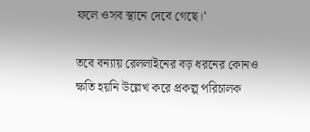ফলে ওসব স্থানে দেবে গেছে।’

তবে বন্যায় রেললাইনের বড় ধরনের কোনও ক্ষতি হয়নি উল্লেখ করে প্রকল্প পরিচালক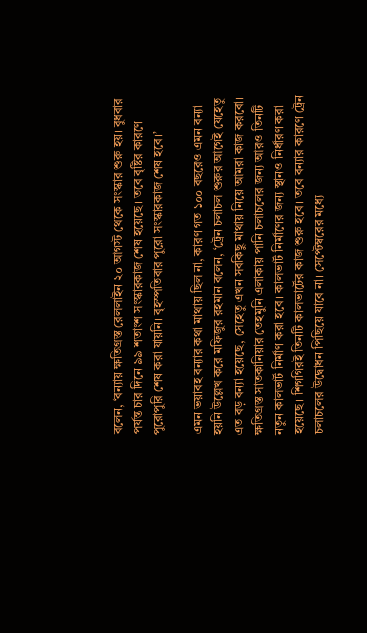বলেন, ‘বন্যায় ক্ষতিগ্রস্ত রেললাইন ২০ আগস্ট থেকে সংস্কার শুরু হয়। বুধবার পর্যন্ত চার দিনে ৯৯ শতাংশ সংস্কারকাজ শেষ হয়েছে। তবে বৃষ্টির কারণে পুরোপুরি শেষ করা যায়নি। বৃহস্পতিবার পুরো সংস্কারকাজ শেষ হবে।’

এমন ভয়াবহ বন্যার কথা মাথায় ছিল না, কারণ গত ১০০ বছরেও এমন বন্যা হয়নি উল্লেখ করে মফিজুর রহমান বলেন, ‘ট্রেন চলাচল শুরুর আগেই যেহেতু এত বড় বন্যা হয়েছে, সেহেতু এখন সবকিছু মাথায় নিয়ে আমরা কাজ করবো। ক্ষতিগ্রস্ত সাতকানিয়ার তেহমুনি এলাকায় পানি চলাচলের জন্য আরও তিনটি নতুন কালভার্ট নির্মাণ করা হবে। কালভার্ট নির্মাণের জন্য স্থানও নির্ধারণ করা হয়েছে। শিগগিরই তিনটি কালভার্টের কাজ শুরু হবে। তবে বন্যার কারণে ট্রেন চলাচলের উদ্বোধন পিছিয়ে যাবে না। সেপ্টেম্বরের মধ্যে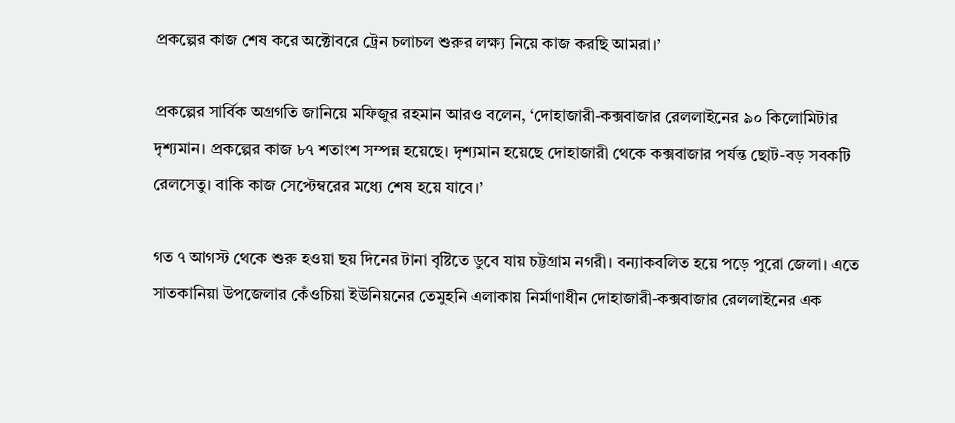প্রকল্পের কাজ শেষ করে অক্টোবরে ট্রেন চলাচল শুরুর লক্ষ্য নিয়ে কাজ করছি আমরা।’

প্রকল্পের সার্বিক অগ্রগতি জানিয়ে মফিজুর রহমান আরও বলেন, ‘দোহাজারী-কক্সবাজার রেললাইনের ৯০ কিলোমিটার দৃশ্যমান। প্রকল্পের কাজ ৮৭ শতাংশ সম্পন্ন হয়েছে। দৃশ্যমান হয়েছে দোহাজারী থেকে কক্সবাজার পর্যন্ত ছোট-বড় সবকটি রেলসেতু। বাকি কাজ সেপ্টেম্বরের মধ্যে শেষ হয়ে যাবে।’

গত ৭ আগস্ট থেকে শুরু হওয়া ছয় দিনের টানা বৃষ্টিতে ডুবে যায় চট্টগ্রাম নগরী। বন্যাকবলিত হয়ে পড়ে পুরো জেলা। এতে সাতকানিয়া উপজেলার কেঁওচিয়া ইউনিয়নের তেমুহনি এলাকায় নির্মাণাধীন দোহাজারী-কক্সবাজার রেললাইনের এক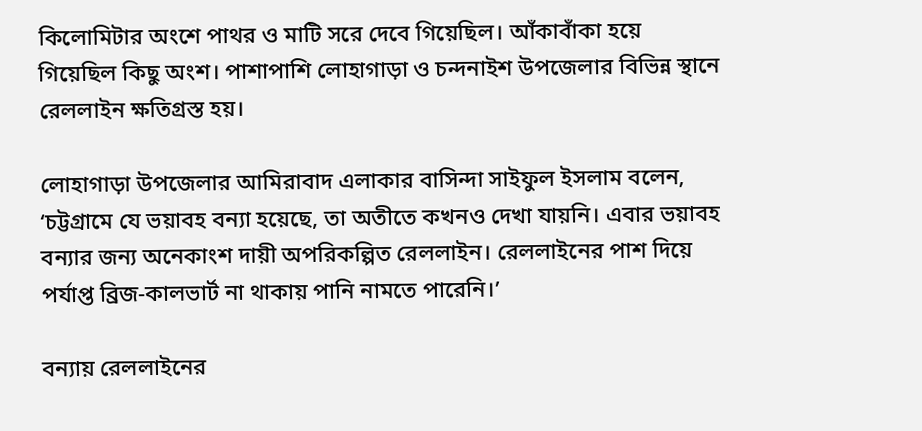কিলোমিটার অংশে পাথর ও মাটি সরে দেবে গিয়েছিল। আঁকাবাঁকা হয়ে গিয়েছিল কিছু অংশ। পাশাপাশি লোহাগাড়া ও চন্দনাইশ উপজেলার বিভিন্ন স্থানে রেললাইন ক্ষতিগ্রস্ত হয়।

লোহাগাড়া উপজেলার আমিরাবাদ এলাকার বাসিন্দা সাইফুল ইসলাম বলেন, ‘চট্টগ্রামে যে ভয়াবহ বন্যা হয়েছে, তা অতীতে কখনও দেখা যায়নি। এবার ভয়াবহ বন্যার জন্য অনেকাংশ দায়ী অপরিকল্পিত রেললাইন। রেললাইনের পাশ দিয়ে পর্যাপ্ত ব্রিজ-কালভার্ট না থাকায় পানি নামতে পারেনি।’

বন্যায় রেললাইনের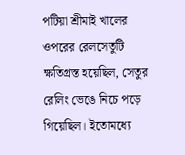পটিয়া শ্রীমাই খালের ওপরের রেলসেতুটি ক্ষতিগ্রস্ত হয়েছিল, সেতুর রেলিং ভেঙে নিচে পড়ে গিয়েছিল। ইতোমধ্যে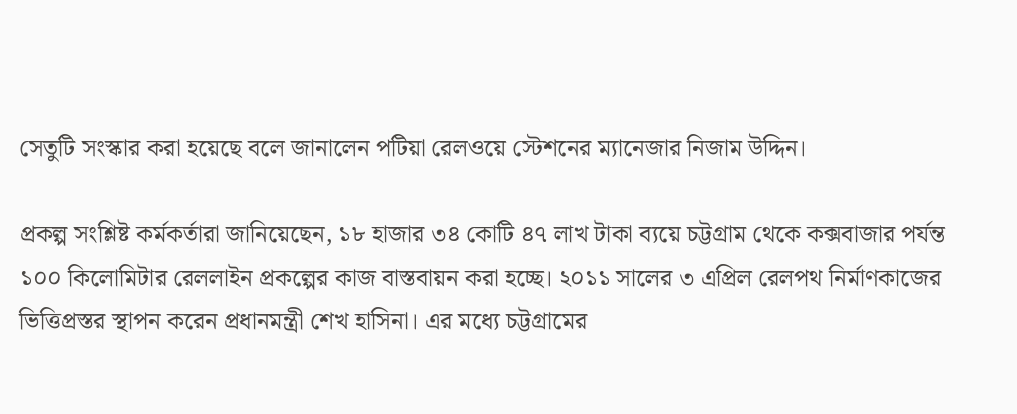সেতুটি সংস্কার করা হয়েছে বলে জানালেন পটিয়া রেলওয়ে স্টেশনের ম্যানেজার নিজাম উদ্দিন।

প্রকল্প সংশ্লিষ্ট কর্মকর্তারা জানিয়েছেন, ১৮ হাজার ৩৪ কোটি ৪৭ লাখ টাকা ব্যয়ে চট্টগ্রাম থেকে কক্সবাজার পর্যন্ত ১০০ কিলোমিটার রেললাইন প্রকল্পের কাজ বাস্তবায়ন করা হচ্ছে। ২০১১ সালের ৩ এপ্রিল রেলপথ নির্মাণকাজের ভিত্তিপ্রস্তর স্থাপন করেন প্রধানমন্ত্রী শেখ হাসিনা। এর মধ্যে চট্টগ্রামের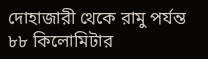দোহাজারী থেকে রামু পর্যন্ত ৮৮ কিলোমিটার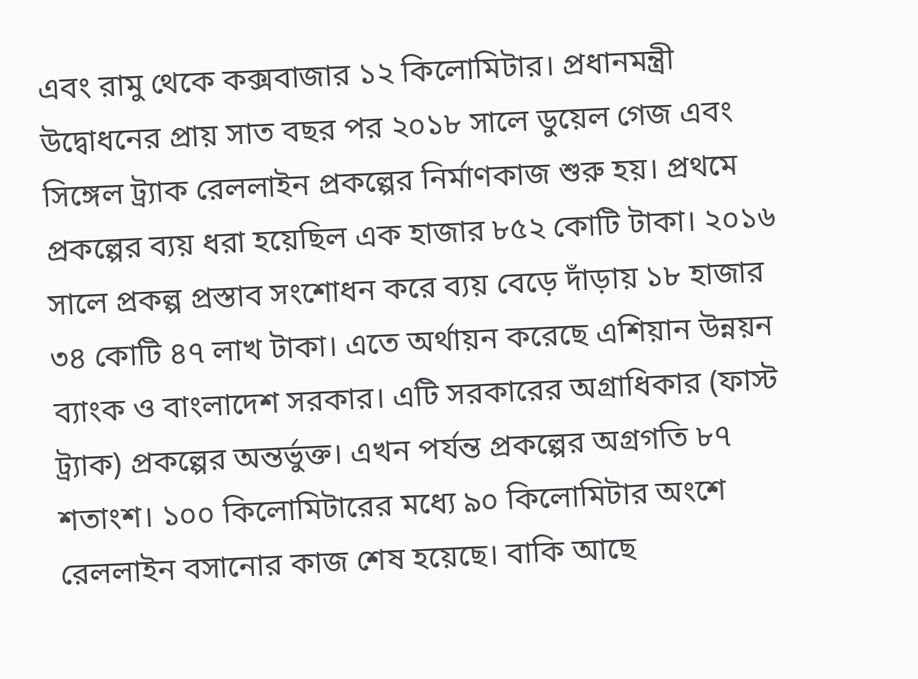এবং রামু থেকে কক্সবাজার ১২ কিলোমিটার। প্রধানমন্ত্রী উদ্বোধনের প্রায় সাত বছর পর ২০১৮ সালে ডুয়েল গেজ এবং সিঙ্গেল ট্র্যাক রেললাইন প্রকল্পের নির্মাণকাজ শুরু হয়। প্রথমে প্রকল্পের ব্যয় ধরা হয়েছিল এক হাজার ৮৫২ কোটি টাকা। ২০১৬ সালে প্রকল্প প্রস্তাব সংশোধন করে ব্যয় বেড়ে দাঁড়ায় ১৮ হাজার ৩৪ কোটি ৪৭ লাখ টাকা। এতে অর্থায়ন করেছে এশিয়ান উন্নয়ন ব্যাংক ও বাংলাদেশ সরকার। এটি সরকারের অগ্রাধিকার (ফাস্ট ট্র্যাক) প্রকল্পের অন্তর্ভুক্ত। এখন পর্যন্ত প্রকল্পের অগ্রগতি ৮৭ শতাংশ। ১০০ কিলোমিটারের মধ্যে ৯০ কিলোমিটার অংশে রেললাইন বসানোর কাজ শেষ হয়েছে। বাকি আছে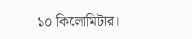১০ কিলোমিটার।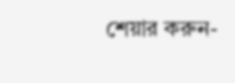শেয়ার করুন-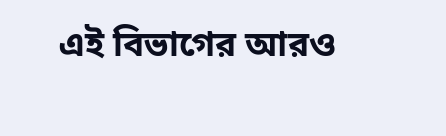এই বিভাগের আরও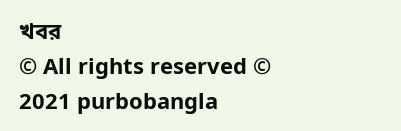খবর
© All rights reserved © 2021 purbobangla